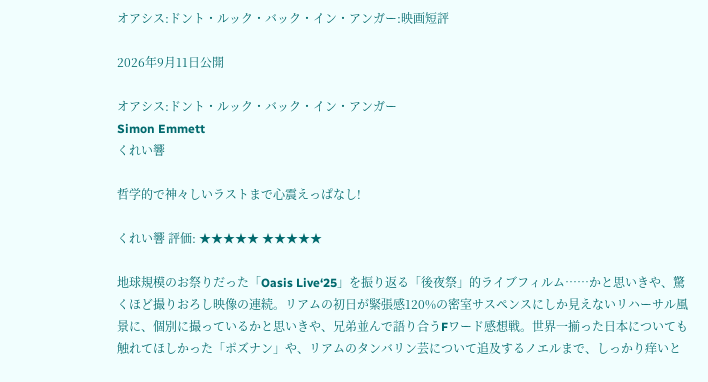オアシス:ドント・ルック・バック・イン・アンガー:映画短評

2026年9月11日公開

オアシス:ドント・ルック・バック・イン・アンガー
Simon Emmett
くれい響

哲学的で神々しいラストまで心震えっぱなし!

くれい響 評価: ★★★★★ ★★★★★

地球規模のお祭りだった「Oasis Live‘25」を振り返る「後夜祭」的ライブフィルム……かと思いきや、驚くほど撮りおろし映像の連続。リアムの初日が緊張感120%の密室サスペンスにしか見えないリハーサル風景に、個別に撮っているかと思いきや、兄弟並んで語り合うFワード感想戦。世界一揃った日本についても触れてほしかった「ポズナン」や、リアムのタンバリン芸について追及するノエルまで、しっかり痒いと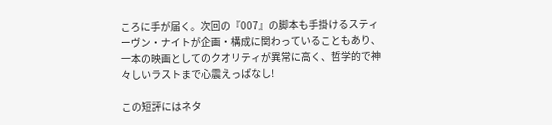ころに手が届く。次回の『007』の脚本も手掛けるスティーヴン・ナイトが企画・構成に関わっていることもあり、一本の映画としてのクオリティが異常に高く、哲学的で神々しいラストまで心震えっぱなし!

この短評にはネタ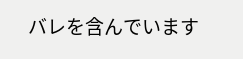バレを含んでいます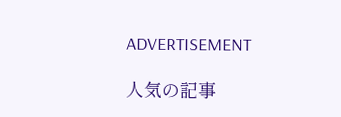ADVERTISEMENT

人気の記事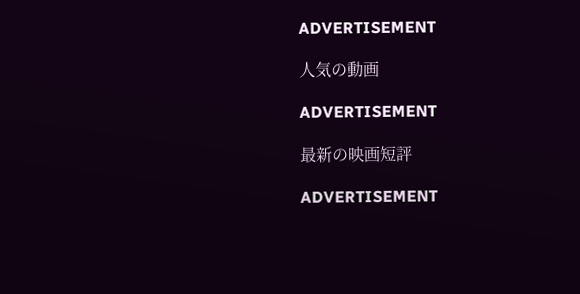ADVERTISEMENT

人気の動画

ADVERTISEMENT

最新の映画短評

ADVERTISEMENT